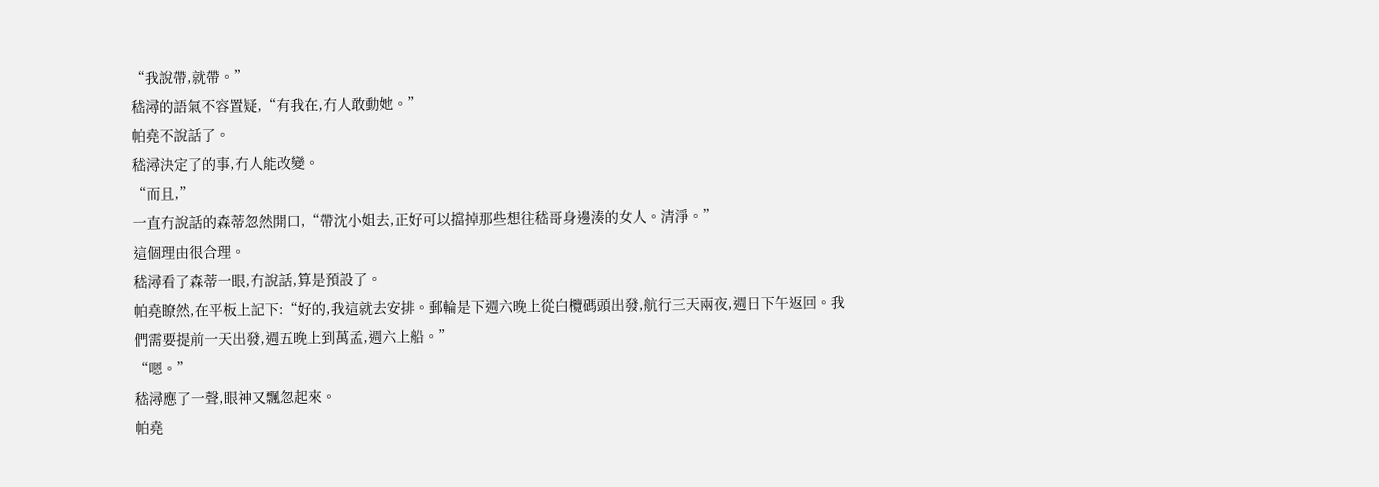“我說帶,就帶。”
嵇潯的語氣不容置疑,“有我在,冇人敢動她。”
帕堯不說話了。
嵇潯決定了的事,冇人能改變。
“而且,”
一直冇說話的森蒂忽然開口,“帶沈小姐去,正好可以擋掉那些想往嵇哥身邊湊的女人。清淨。”
這個理由很合理。
嵇潯看了森蒂一眼,冇說話,算是預設了。
帕堯瞭然,在平板上記下:“好的,我這就去安排。郵輪是下週六晚上從白欖碼頭出發,航行三天兩夜,週日下午返回。我們需要提前一天出發,週五晚上到萬孟,週六上船。”
“嗯。”
嵇潯應了一聲,眼神又飄忽起來。
帕堯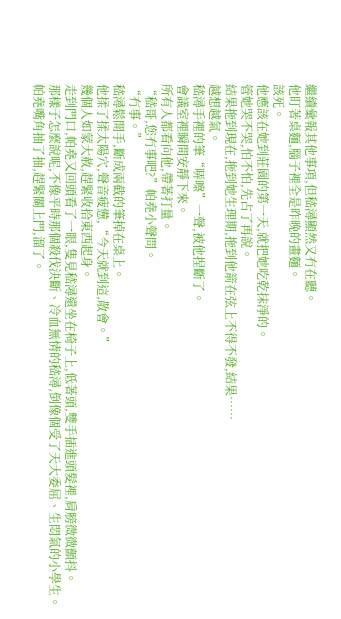繼續彙報其他事項,但嵇潯顯然又冇在聽。
他盯著桌麵,腦子裡全是昨晚的畫麵。
該死。
他應該在她到莊園的第一天,就把她吃乾抹淨的。
管她哭不哭,怕不怕,先占了再說。
結果拖到現在,拖到她生理期,拖到他箭在弦上不得不發,結果……
越想越氣。
嵇潯手裡的筆“哢嚓”一聲,被他捏斷了。
會議室裡瞬間安靜下來。
所有人都看向他,帶著打量。
“嵇哥,您冇事吧?”帕堯小聲問。
“冇事。”
嵇潯鬆開手,斷成兩截的筆掉在桌上。
他揉了揉太陽穴,聲音疲憊,“今天就到這,散會。”
幾個人如蒙大赦,趕緊收拾東西起身。
走到門口,帕堯又回頭看了一眼,隻見嵇潯還坐在椅子上,低著頭,雙手插進頭髮裡,肩膀微微顫抖。
那樣子怎麼說呢,不像平時那個殺伐決斷、冷血無情的嵇潯,倒像個受了天大委屈、生悶氣的小學生。
帕堯嘴角抽了抽,趕緊關上門,溜了。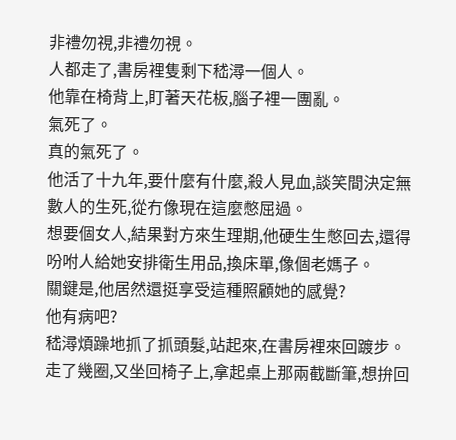非禮勿視,非禮勿視。
人都走了,書房裡隻剩下嵇潯一個人。
他靠在椅背上,盯著天花板,腦子裡一團亂。
氣死了。
真的氣死了。
他活了十九年,要什麼有什麼,殺人見血,談笑間決定無數人的生死,從冇像現在這麼憋屈過。
想要個女人,結果對方來生理期,他硬生生憋回去,還得吩咐人給她安排衛生用品,換床單,像個老媽子。
關鍵是,他居然還挺享受這種照顧她的感覺?
他有病吧?
嵇潯煩躁地抓了抓頭髮,站起來,在書房裡來回踱步。
走了幾圈,又坐回椅子上,拿起桌上那兩截斷筆,想拚回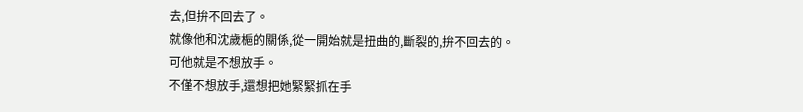去,但拚不回去了。
就像他和沈歲梔的關係,從一開始就是扭曲的,斷裂的,拚不回去的。
可他就是不想放手。
不僅不想放手,還想把她緊緊抓在手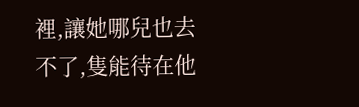裡,讓她哪兒也去不了,隻能待在他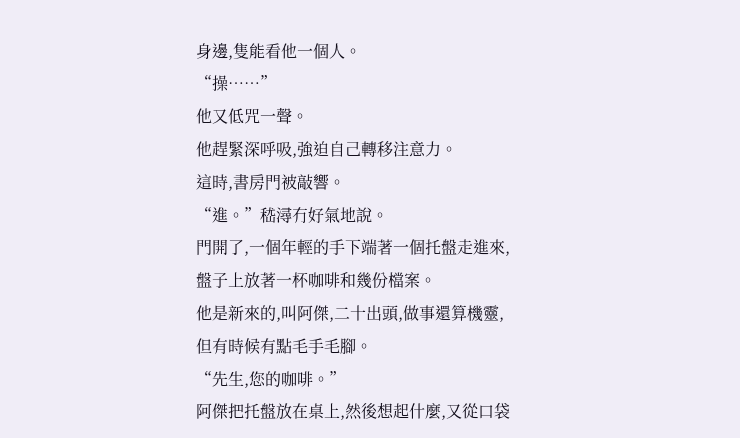身邊,隻能看他一個人。
“操……”
他又低咒一聲。
他趕緊深呼吸,強迫自己轉移注意力。
這時,書房門被敲響。
“進。”嵇潯冇好氣地說。
門開了,一個年輕的手下端著一個托盤走進來,盤子上放著一杯咖啡和幾份檔案。
他是新來的,叫阿傑,二十出頭,做事還算機靈,但有時候有點毛手毛腳。
“先生,您的咖啡。”
阿傑把托盤放在桌上,然後想起什麼,又從口袋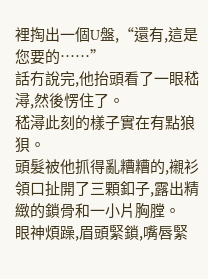裡掏出一個U盤,“還有,這是您要的……”
話冇說完,他抬頭看了一眼嵇潯,然後愣住了。
嵇潯此刻的樣子實在有點狼狽。
頭髮被他抓得亂糟糟的,襯衫領口扯開了三顆釦子,露出精緻的鎖骨和一小片胸膛。
眼神煩躁,眉頭緊鎖,嘴唇緊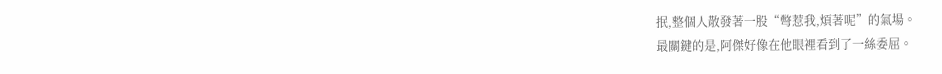抿,整個人散發著一股“彆惹我,煩著呢”的氣場。
最關鍵的是,阿傑好像在他眼裡看到了一絲委屈。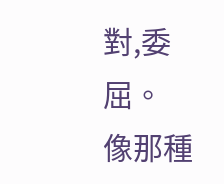對,委屈。
像那種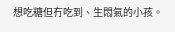想吃糖但冇吃到、生悶氣的小孩。